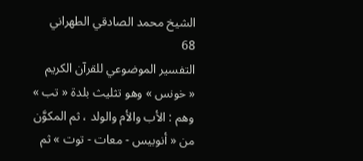الشيخ محمد الصادقي الطهراني
68
التفسير الموضوعي للقرآن الكريم
« خونس » وهو تثليث بلدة « تب » وهم : الأب والأم والولد ، ثم المكوَّن من « أنوبيس - معات - توت » ثم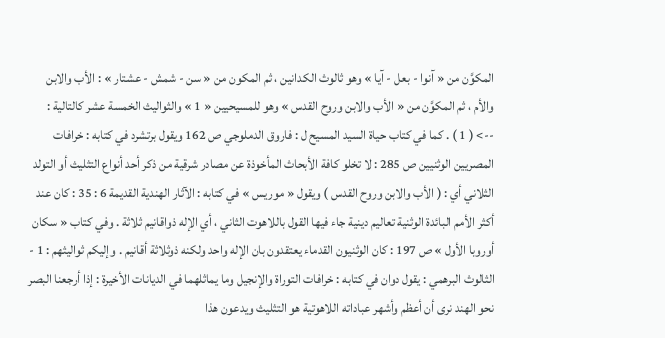المكوَّن من « آنوا - بعل - آيا » وهو ثالوث الكدانين ، ثم المكون من « سن - شمش - عشتار » : الأب والابن والأم ، ثم المكوَّن من « الأب والابن وروح القدس » وهو للمسيحيين « 1 » والثواليث الخمسة عشر كالتالية :
--> ( 1 ) . كما في كتاب حياة السيد المسيح ل : فاروق الدملوجي ص 162 ويقول برتشرد في كتابه : خرافات المصريين الوثنيين ص 285 : لا تخلو كافة الأبحاث المأخوذة عن مصادر شرقية من ذكر أحد أنواع التثليث أو التولد الثلاني أي : ( الأب والابن وروح القدس ) ويقول « موريس » في كتابه : الآثار الهندية القديمة 6 : 35 : كان عند أكثر الأمم البائدة الوثنية تعاليم دينية جاء فيها القول باللاهوت الثاني ، أي الإله ذواقانيم ثلاثة . وفي كتاب « سكان أوروبا الأول » ص 197 : كان الوثنيون القدماء يعتقدون بان الإله واحد ولكنه ذوثلاثة أقانيم . وإليكم ثواليثهم : 1 - الثالوث البرهمي : يقول دوان في كتابه : خرافات التوراة والإنجيل وما يماثلهما في الديانات الأخيرة : إذا أرجعنا البصر نحو الهند نرى أن أعظم وأشهر عباداته اللاهوتية هو التثليث ويدعون هذا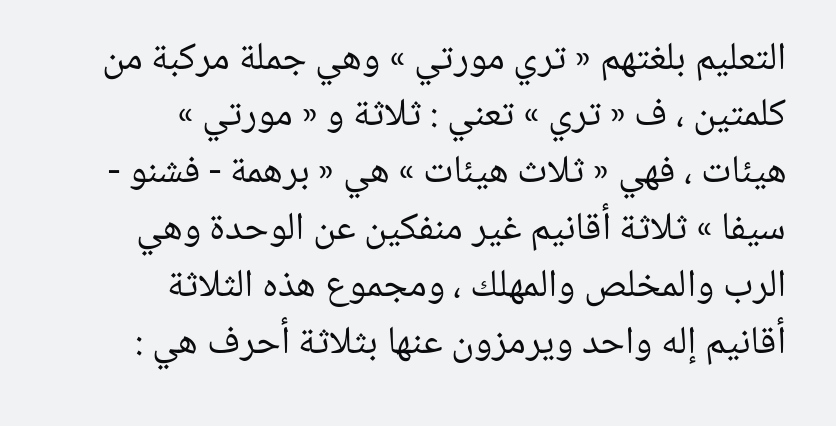التعليم بلغتهم « تري مورتي » وهي جملة مركبة من كلمتين ، ف « تري » تعني : ثلاثة و « مورتي » هيئات ، فهي « ثلاث هيئات » هي « برهمة - فشنو - سيفا » ثلاثة أقانيم غير منفكين عن الوحدة وهي الرب والمخلص والمهلك ، ومجموع هذه الثلاثة أقانيم إله واحد ويرمزون عنها بثلاثة أحرف هي :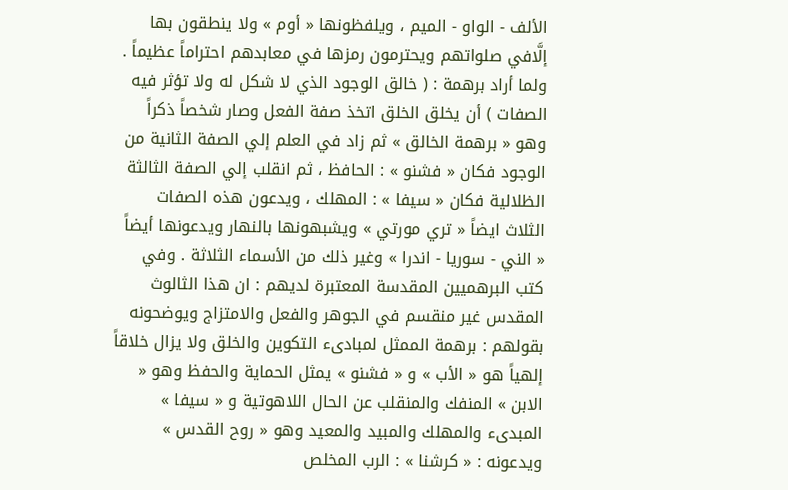الألف - الواو - الميم ، ويلفظونها « أوم » ولا ينطقون بها إلَّافي صلواتهم ويحترمون رمزها في معابدهم احتراماً عظيماً . ولما أراد برهمة : ( خالق الوجود الذي لا شكل له ولا تؤثر فيه الصفات ) أن يخلق الخلق اتخذ صفة الفعل وصار شخصاً ذكراً وهو « برهمة الخالق » ثم زاد في العلم إلي الصفة الثانية من الوجود فكان « فشنو » : الحافظ ، ثم انقلب إلي الصفة الثالثة الظلالية فكان « سيفا » : المهلك ، ويدعون هذه الصفات الثلاث ايضاً « تري مورتي » ويشبهونها بالنهار ويدعونها أيضاً « الني - سوريا - اندرا » وغير ذلك من الأسماء الثلاثة . وفي كتب البرهميين المقدسة المعتبرة لديهم : ان هذا الثالوث المقدس غير منقسم في الجوهر والفعل والامتزاج ويوضحونه بقولهم : برهمة الممثل لمبادىء التكوين والخلق ولا يزال خلاقاً إلهياً هو « الأب » و « فشنو » يمثل الحماية والحفظ وهو « الابن » المنفك والمنقلب عن الحال اللاهوتية و « سيفا » المبدىء والمهلك والمبيد والمعيد وهو « روح القدس » ويدعونه : « كرشنا » : الرب المخلص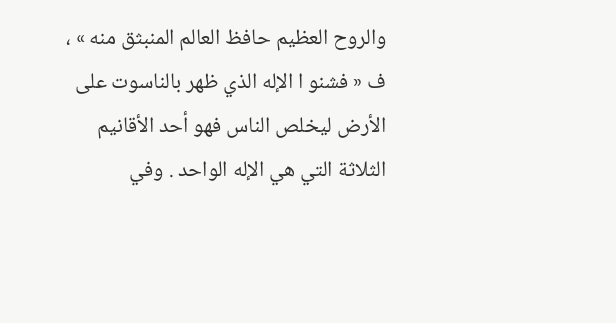والروح العظيم حافظ العالم المنبثق منه » ، ف « فشنو ا الإله الذي ظهر بالناسوت على الأرض ليخلص الناس فهو أحد الأقانيم الثلاثة التي هي الإله الواحد . وفي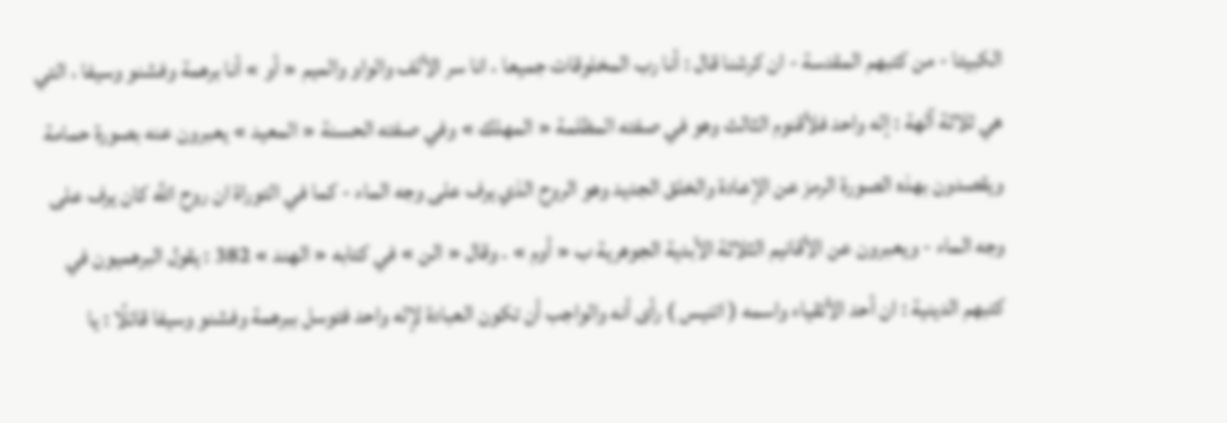الكبيتا - من كتبهم المقدسة - ان كرشنا قال : أنا رب المخلوقات جميعا ، انا سر الألف والواو والميم « أو » أنا برهمة وفشنو وسيفا ، التي هي ثلاثة آلهة : إله واحد فلأقنوم الثالث وهو في صفته المظلمة « المهلك » وفي صفته الحسنة « المعيد » يعبرون عنه بصورة حمامة ويقصدون بهذه الصورة الرمز عن الإعادة والخلق الجديد وهو الروح الذي يرف على وجه الماء - كما في التوراة ان روح اللَّه كان يرف على وجه الماء - ويعبرون عن الأقانيم الثلاثة الأبدية الجوهرية ب « أوم » . وقال « الن » في كتابه « الهند » 382 : يقول البرهميون في كتبهم الدينية : ان أحد الأتقياء واسمه ( اتنيس ) رأى أنه والواجب أن تكون العبادة لإله واحد فتوسل ببرهمة وفشنو وسيفا قائلًا : يا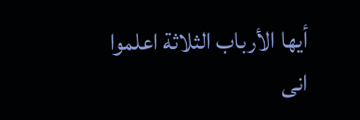أيها الأرباب الثلاثة اعلموا انى